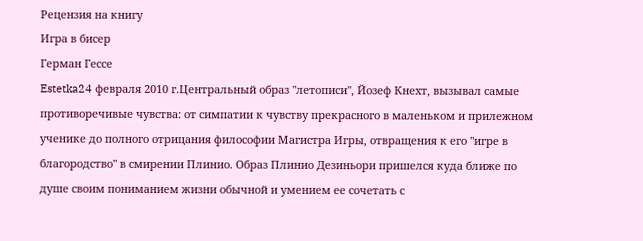Рецензия на книгу
Игра в бисер
Герман Гессе
Estetka24 февраля 2010 г.Центральный образ "летописи", Йозеф Кнехт, вызывал самые противоречивые чувства: от симпатии к чувству прекрасного в маленьком и прилежном ученике до полного отрицания философии Магистра Игры, отвращения к его "игре в благородство" в смирении Плинио. Образ Плинио Дезиньори пришелся куда ближе по душе своим пониманием жизни обычной и умением ее сочетать с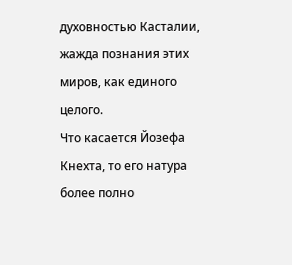духовностью Касталии, жажда познания этих миров, как единого целого.
Что касается Йозефа Кнехта, то его натура более полно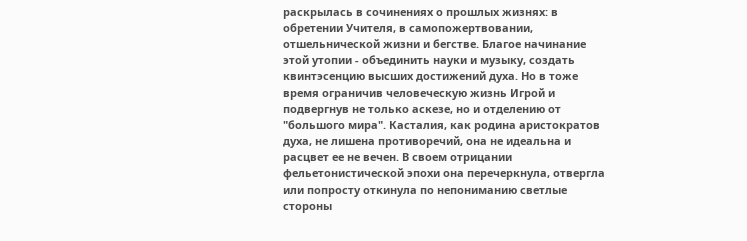раскрылась в сочинениях о прошлых жизнях: в обретении Учителя, в самопожертвовании, отшельнической жизни и бегстве. Благое начинание этой утопии - объединить науки и музыку, создать квинтэсенцию высших достижений духа. Но в тоже время ограничив человеческую жизнь Игрой и подвергнув не только аскезе, но и отделению от "большого мира". Касталия, как родина аристократов духа, не лишена противоречий, она не идеальна и расцвет ее не вечен. В своем отрицании фельетонистической эпохи она перечеркнула, отвергла или попросту откинула по непониманию светлые стороны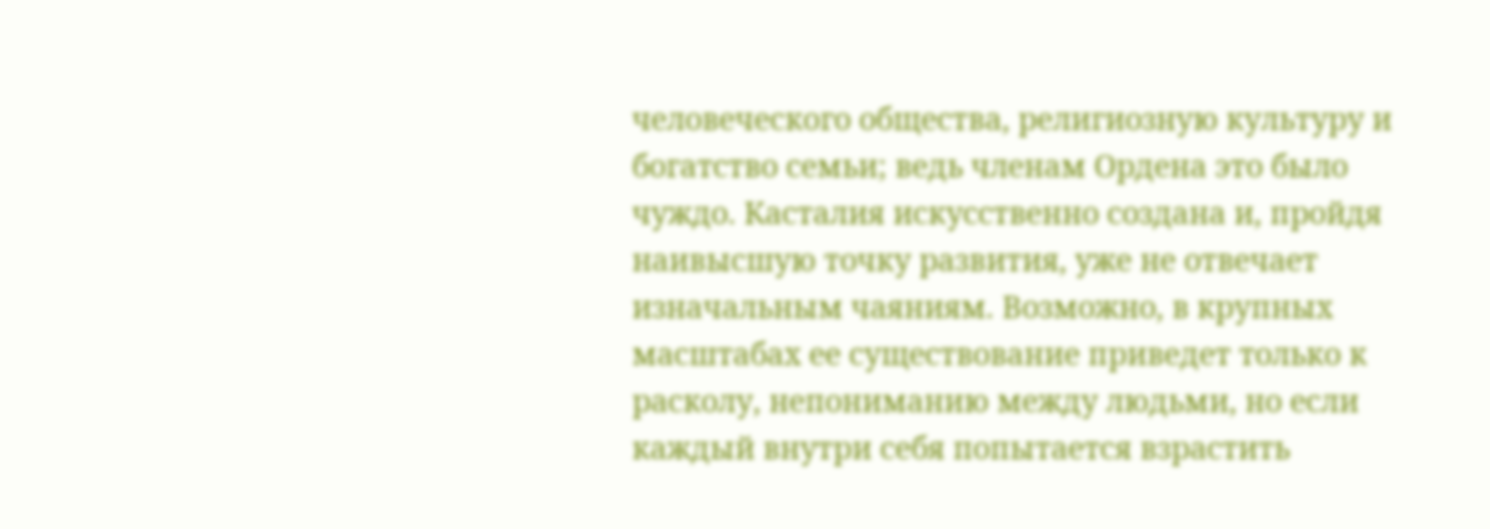человеческого общества, религиозную культуру и богатство семьи; ведь членам Ордена это было чуждо. Касталия искусственно создана и, пройдя наивысшую точку развития, уже не отвечает изначальным чаяниям. Возможно, в крупных масштабах ее существование приведет только к расколу, непониманию между людьми, но если каждый внутри себя попытается взрастить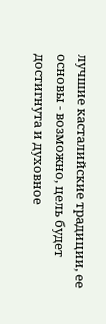лучшие касталийские традиции, ее основы - возможно, цель будет достигнута и духовное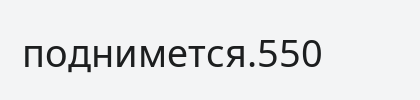поднимется.550